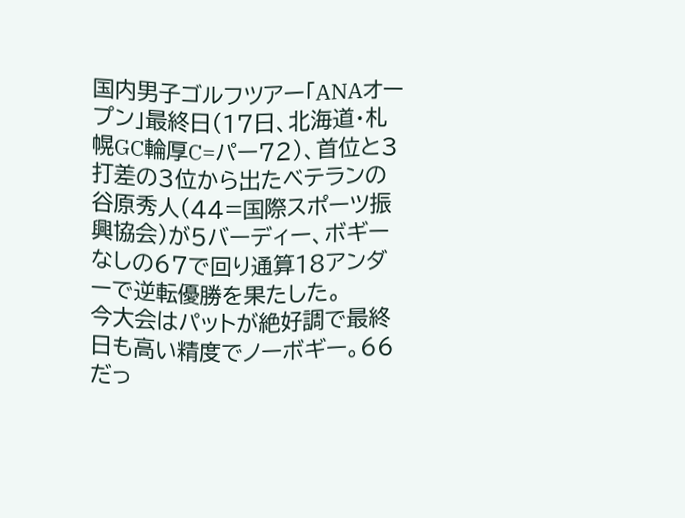国内男子ゴルフツアー「ANAオープン」最終日(17日、北海道・札幌GC輪厚C=パー72)、首位と3打差の3位から出たベテランの谷原秀人(44=国際スポーツ振興協会)が5バーディー、ボギーなしの67で回り通算18アンダーで逆転優勝を果たした。
今大会はパットが絶好調で最終日も高い精度でノーボギー。66だっ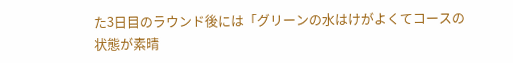た3日目のラウンド後には「グリーンの水はけがよくてコースの状態が素晴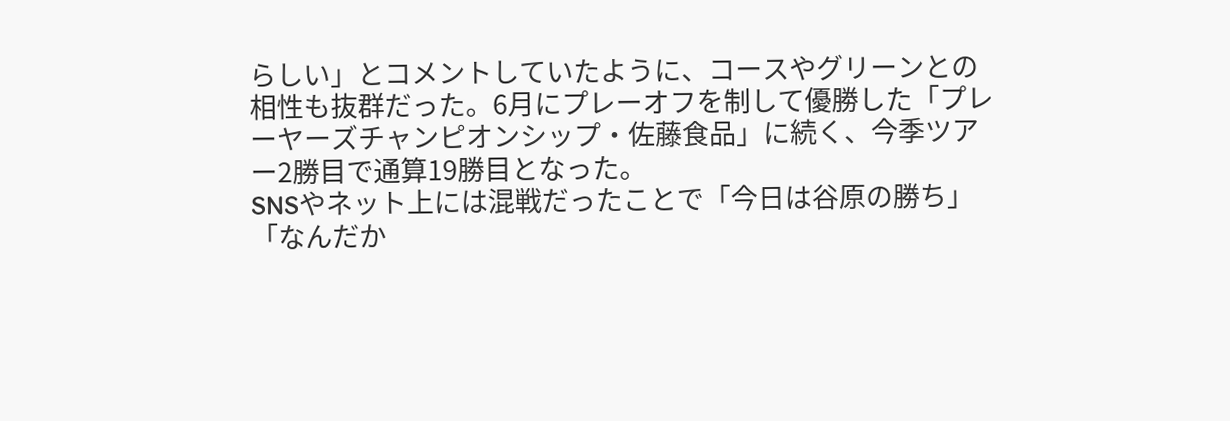らしい」とコメントしていたように、コースやグリーンとの相性も抜群だった。6月にプレーオフを制して優勝した「プレーヤーズチャンピオンシップ・佐藤食品」に続く、今季ツアー2勝目で通算19勝目となった。
SNSやネット上には混戦だったことで「今日は谷原の勝ち」「なんだか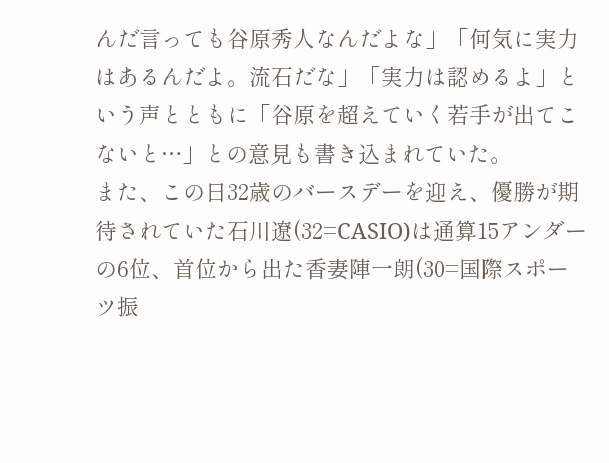んだ言っても谷原秀人なんだよな」「何気に実力はあるんだよ。流石だな」「実力は認めるよ」という声とともに「谷原を超えていく若手が出てこないと…」との意見も書き込まれていた。
また、この日32歳のバースデーを迎え、優勝が期待されていた石川遼(32=CASIO)は通算15アンダーの6位、首位から出た香妻陣一朗(30=国際スポーツ振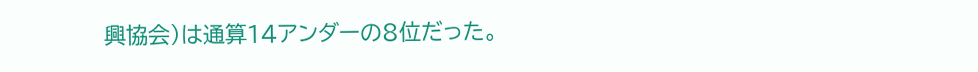興協会)は通算14アンダーの8位だった。